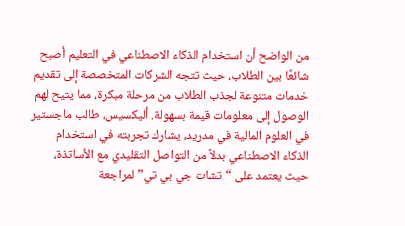من الواضح أن استخدام الذكاء الاصطناعي في التعليم أصبح شائعًا بين الطلاب، حيث تتجه الشركات المتخصصة إلى تقديم خدمات متنوعة لجذب الطلاب من مرحلة مبكرة، مما يتيح لهم الوصول إلى معلومات قيمة بسهولة. أليكسيس، طالب ماجستير في العلوم المالية في مدريد، يشارك تجربته في استخدام الذكاء الاصطناعي بدلاً من التواصل التقليدي مع الأساتذة، حيث يعتمد على “تشات جي بي تي” لمراجعة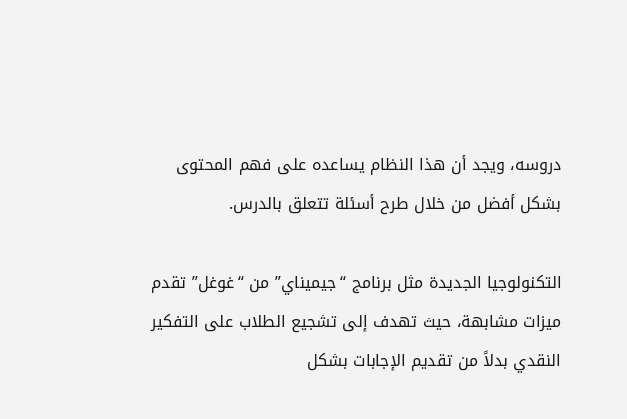دروسه، ويجد أن هذا النظام يساعده على فهم المحتوى بشكل أفضل من خلال طرح أسئلة تتعلق بالدرس.

التكنولوجيا الجديدة مثل برنامج “جيميناي” من “غوغل” تقدم ميزات مشابهة، حيث تهدف إلى تشجيع الطلاب على التفكير النقدي بدلاً من تقديم الإجابات بشكل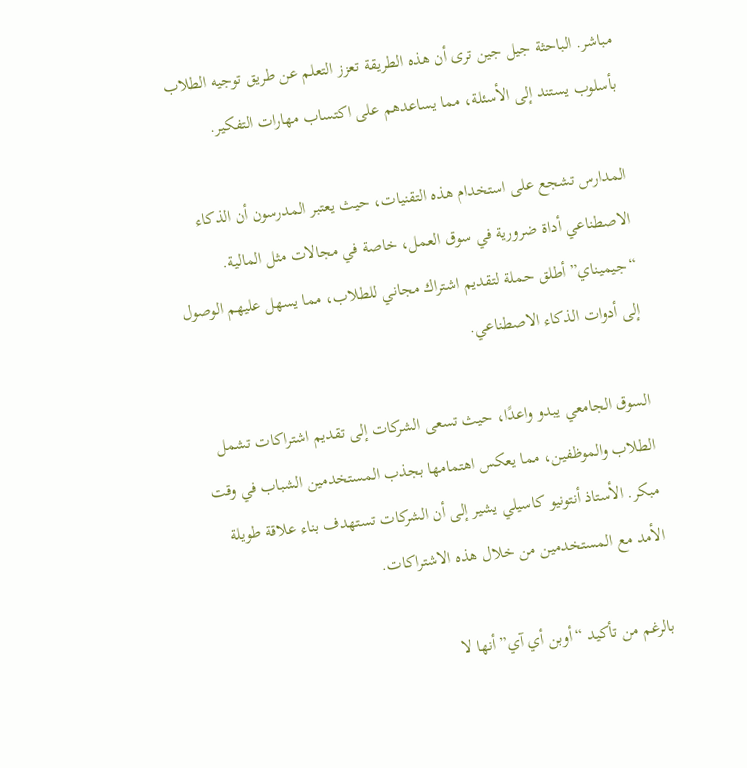مباشر. الباحثة جيل جين ترى أن هذه الطريقة تعزز التعلم عن طريق توجيه الطلاب بأسلوب يستند إلى الأسئلة، مما يساعدهم على اكتساب مهارات التفكير.

المدارس تشجع على استخدام هذه التقنيات، حيث يعتبر المدرسون أن الذكاء الاصطناعي أداة ضرورية في سوق العمل، خاصة في مجالات مثل المالية. “جيميناي” أطلق حملة لتقديم اشتراك مجاني للطلاب، مما يسهل عليهم الوصول إلى أدوات الذكاء الاصطناعي.

السوق الجامعي يبدو واعدًا، حيث تسعى الشركات إلى تقديم اشتراكات تشمل الطلاب والموظفين، مما يعكس اهتمامها بجذب المستخدمين الشباب في وقت مبكر. الأستاذ أنتونيو كاسيلي يشير إلى أن الشركات تستهدف بناء علاقة طويلة الأمد مع المستخدمين من خلال هذه الاشتراكات.

بالرغم من تأكيد “أوبن أي آي” أنها لا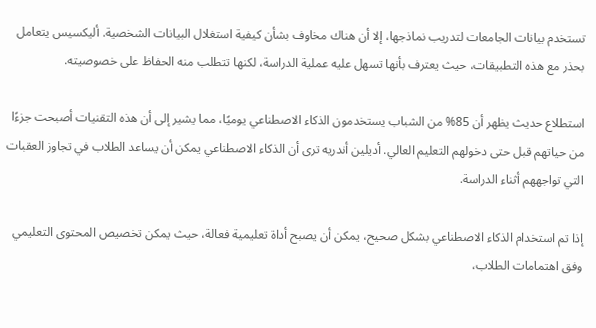تستخدم بيانات الجامعات لتدريب نماذجها، إلا أن هناك مخاوف بشأن كيفية استغلال البيانات الشخصية. أليكسيس يتعامل بحذر مع هذه التطبيقات، حيث يعترف بأنها تسهل عليه عملية الدراسة، لكنها تتطلب منه الحفاظ على خصوصيته.

استطلاع حديث يظهر أن 85% من الشباب يستخدمون الذكاء الاصطناعي يوميًا، مما يشير إلى أن هذه التقنيات أصبحت جزءًا من حياتهم قبل حتى دخولهم التعليم العالي. أديلين أندريه ترى أن الذكاء الاصطناعي يمكن أن يساعد الطلاب في تجاوز العقبات التي تواجههم أثناء الدراسة.

إذا تم استخدام الذكاء الاصطناعي بشكل صحيح، يمكن أن يصبح أداة تعليمية فعالة، حيث يمكن تخصيص المحتوى التعليمي وفق اهتمامات الطلاب،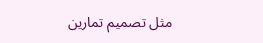مثل تصميم تمارين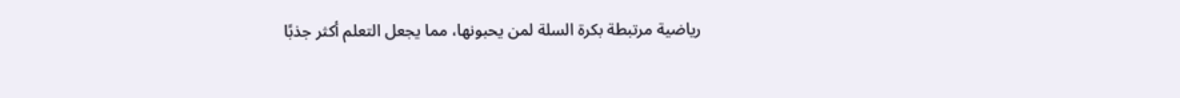رياضية مرتبطة بكرة السلة لمن يحبونها، مما يجعل التعلم أكثر جذبًا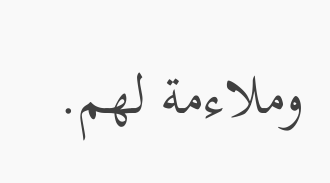وملاءمة لهم.